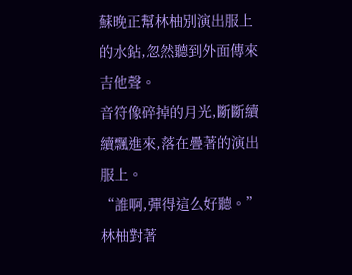蘇晚正幫林柚別演出服上的水鉆,忽然聽到外面傳來吉他聲。
音符像碎掉的月光,斷斷續續飄進來,落在疊著的演出服上。
“誰啊,彈得這么好聽。”
林柚對著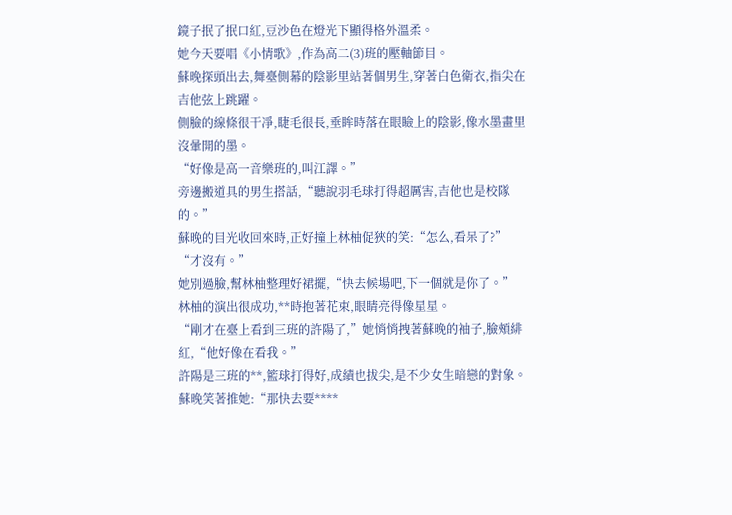鏡子抿了抿口紅,豆沙色在燈光下顯得格外溫柔。
她今天要唱《小情歌》,作為高二(3)班的壓軸節目。
蘇晚探頭出去,舞臺側幕的陰影里站著個男生,穿著白色衛衣,指尖在吉他弦上跳躍。
側臉的線條很干凈,睫毛很長,垂眸時落在眼瞼上的陰影,像水墨畫里沒暈開的墨。
“好像是高一音樂班的,叫江譯。”
旁邊搬道具的男生搭話,“聽說羽毛球打得超厲害,吉他也是校隊的。”
蘇晚的目光收回來時,正好撞上林柚促狹的笑:“怎么,看呆了?”
“才沒有。”
她別過臉,幫林柚整理好裙擺,“快去候場吧,下一個就是你了。”
林柚的演出很成功,**時抱著花束,眼睛亮得像星星。
“剛才在臺上看到三班的許陽了,”她悄悄拽著蘇晚的袖子,臉頰緋紅,“他好像在看我。”
許陽是三班的**,籃球打得好,成績也拔尖,是不少女生暗戀的對象。
蘇晚笑著推她:“那快去要****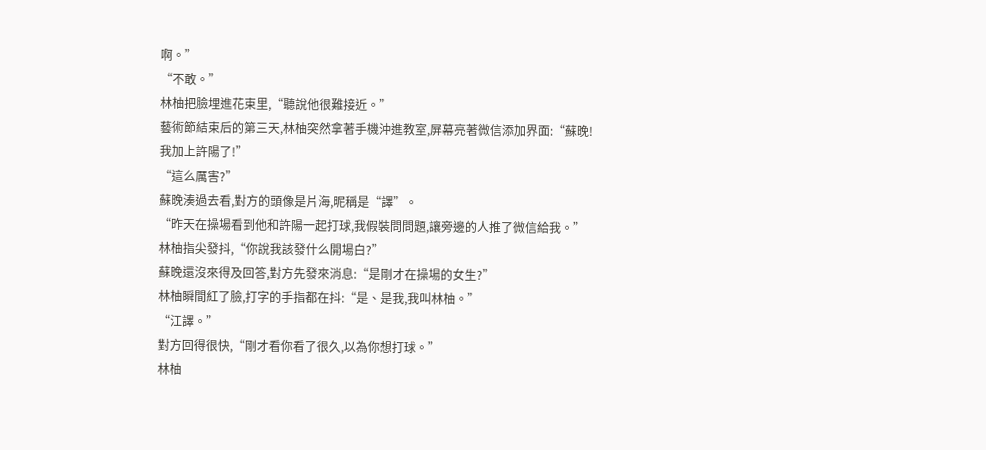啊。”
“不敢。”
林柚把臉埋進花束里,“聽說他很難接近。”
藝術節結束后的第三天,林柚突然拿著手機沖進教室,屏幕亮著微信添加界面:“蘇晚!
我加上許陽了!”
“這么厲害?”
蘇晚湊過去看,對方的頭像是片海,昵稱是“譯”。
“昨天在操場看到他和許陽一起打球,我假裝問問題,讓旁邊的人推了微信給我。”
林柚指尖發抖,“你說我該發什么開場白?”
蘇晚還沒來得及回答,對方先發來消息:“是剛才在操場的女生?”
林柚瞬間紅了臉,打字的手指都在抖:“是、是我,我叫林柚。”
“江譯。”
對方回得很快,“剛才看你看了很久,以為你想打球。”
林柚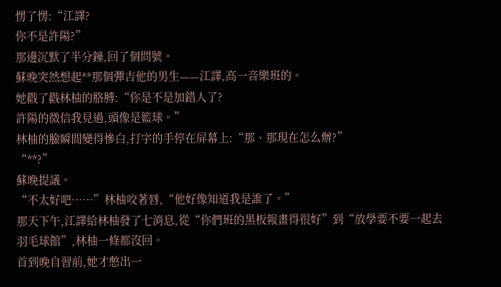愣了愣:“江譯?
你不是許陽?”
那邊沉默了半分鐘,回了個問號。
蘇晚突然想起**那個彈吉他的男生——江譯,高一音樂班的。
她戳了戳林柚的胳膊:“你是不是加錯人了?
許陽的微信我見過,頭像是籃球。”
林柚的臉瞬間變得慘白,打字的手停在屏幕上:“那、那現在怎么辦?”
“**?”
蘇晚提議。
“不太好吧……”林柚咬著唇,“他好像知道我是誰了。”
那天下午,江譯給林柚發了七消息,從“你們班的黑板報畫得很好”到“放學要不要一起去羽毛球館”,林柚一條都沒回。
首到晚自習前,她才憋出一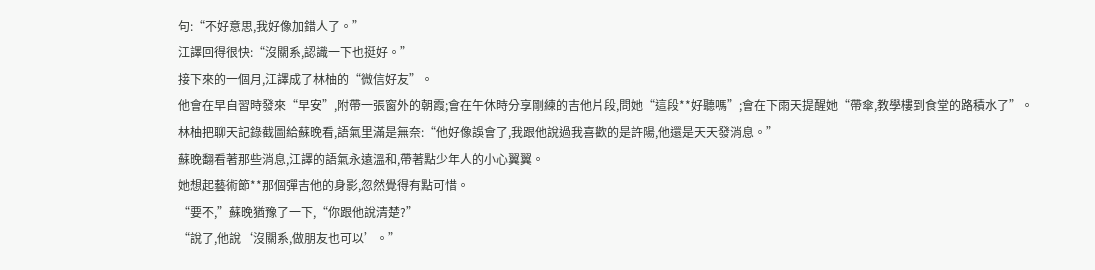句:“不好意思,我好像加錯人了。”
江譯回得很快:“沒關系,認識一下也挺好。”
接下來的一個月,江譯成了林柚的“微信好友”。
他會在早自習時發來“早安”,附帶一張窗外的朝霞;會在午休時分享剛練的吉他片段,問她“這段**好聽嗎”;會在下雨天提醒她“帶傘,教學樓到食堂的路積水了”。
林柚把聊天記錄截圖給蘇晚看,語氣里滿是無奈:“他好像誤會了,我跟他說過我喜歡的是許陽,他還是天天發消息。”
蘇晚翻看著那些消息,江譯的語氣永遠溫和,帶著點少年人的小心翼翼。
她想起藝術節**那個彈吉他的身影,忽然覺得有點可惜。
“要不,”蘇晚猶豫了一下,“你跟他說清楚?”
“說了,他說‘沒關系,做朋友也可以’。”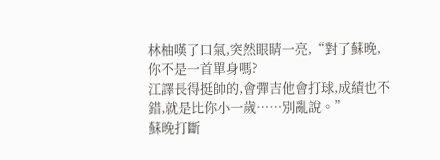林柚嘆了口氣,突然眼睛一亮,“對了蘇晚,你不是一首單身嗎?
江譯長得挺帥的,會彈吉他會打球,成績也不錯,就是比你小一歲……別亂說。”
蘇晚打斷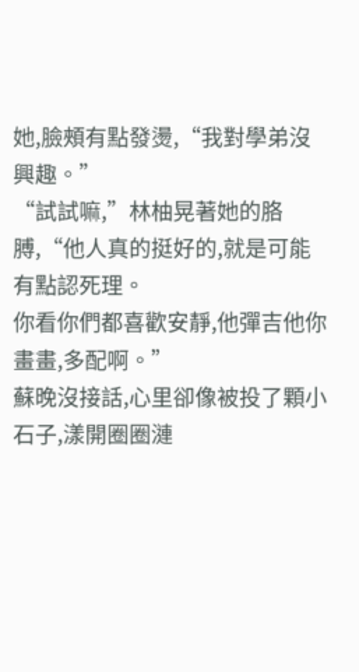她,臉頰有點發燙,“我對學弟沒興趣。”
“試試嘛,”林柚晃著她的胳膊,“他人真的挺好的,就是可能有點認死理。
你看你們都喜歡安靜,他彈吉他你畫畫,多配啊。”
蘇晚沒接話,心里卻像被投了顆小石子,漾開圈圈漣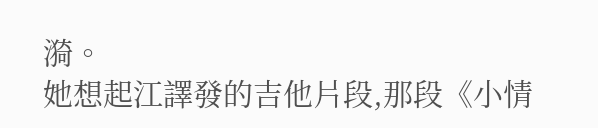漪。
她想起江譯發的吉他片段,那段《小情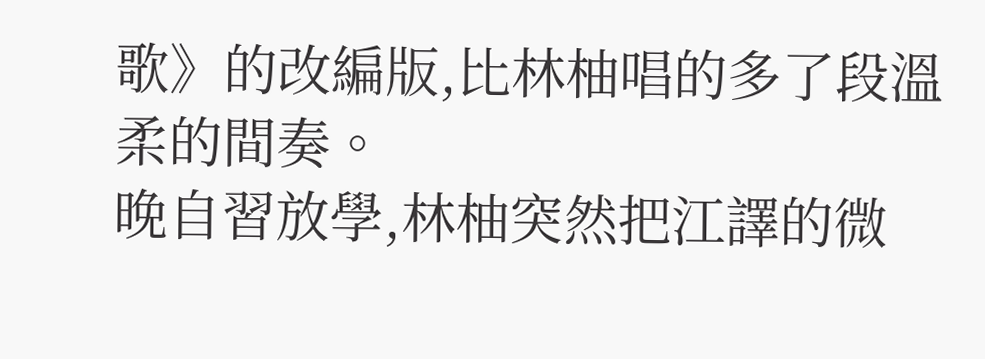歌》的改編版,比林柚唱的多了段溫柔的間奏。
晚自習放學,林柚突然把江譯的微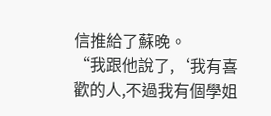信推給了蘇晚。
“我跟他說了,‘我有喜歡的人,不過我有個學姐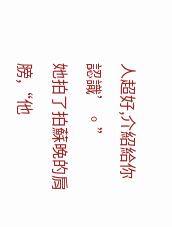人超好,介紹給你認識’。”
她拍了拍蘇晚的肩膀,“他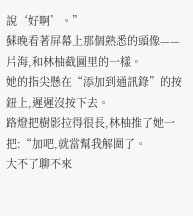說‘好啊’。”
蘇晚看著屏幕上那個熟悉的頭像——片海,和林柚截圖里的一樣。
她的指尖懸在“添加到通訊錄”的按鈕上,遲遲沒按下去。
路燈把樹影拉得很長,林柚推了她一把:“加吧,就當幫我解圍了。
大不了聊不來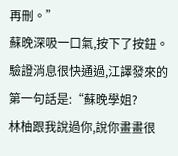再刪。”
蘇晚深吸一口氣,按下了按鈕。
驗證消息很快通過,江譯發來的第一句話是:“蘇晚學姐?
林柚跟我說過你,說你畫畫很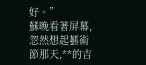好。”
蘇晚看著屏幕,忽然想起藝術節那天,**的吉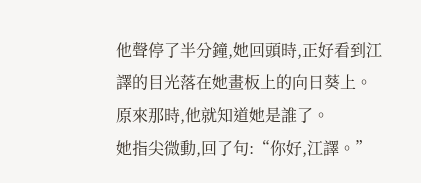他聲停了半分鐘,她回頭時,正好看到江譯的目光落在她畫板上的向日葵上。
原來那時,他就知道她是誰了。
她指尖微動,回了句:“你好,江譯。”